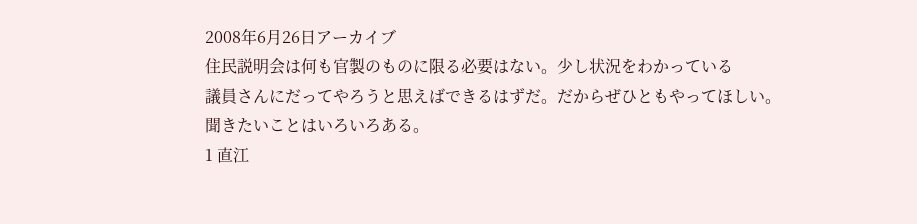2008年6月26日アーカイブ
住民説明会は何も官製のものに限る必要はない。少し状況をわかっている
議員さんにだってやろうと思えばできるはずだ。だからぜひともやってほしい。
聞きたいことはいろいろある。
1 直江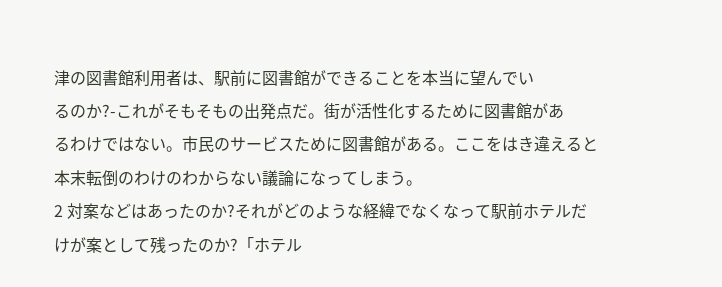津の図書館利用者は、駅前に図書館ができることを本当に望んでい
るのか?-これがそもそもの出発点だ。街が活性化するために図書館があ
るわけではない。市民のサービスために図書館がある。ここをはき違えると
本末転倒のわけのわからない議論になってしまう。
2 対案などはあったのか?それがどのような経緯でなくなって駅前ホテルだ
けが案として残ったのか?「ホテル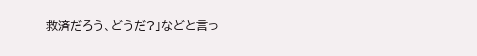救済だろう、どうだ?」などと言っ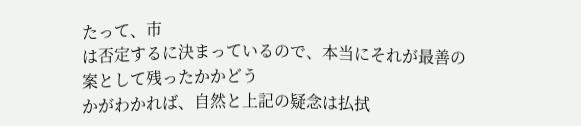たって、市
は否定するに決まっているので、本当にそれが最善の案として残ったかかどう
かがわかれば、自然と上記の疑念は払拭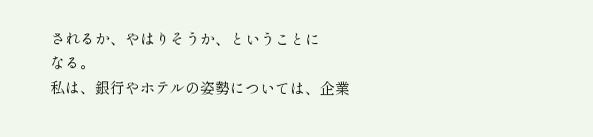されるか、やはりそうか、ということに
なる。
私は、銀行やホテルの姿勢については、企業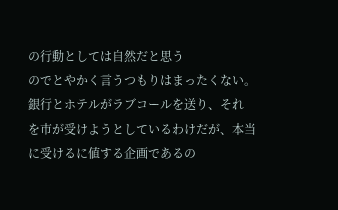の行動としては自然だと思う
のでとやかく言うつもりはまったくない。銀行とホテルがラブコールを送り、それ
を市が受けようとしているわけだが、本当に受けるに値する企画であるの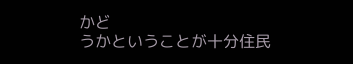かど
うかということが十分住民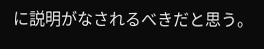に説明がなされるべきだと思う。